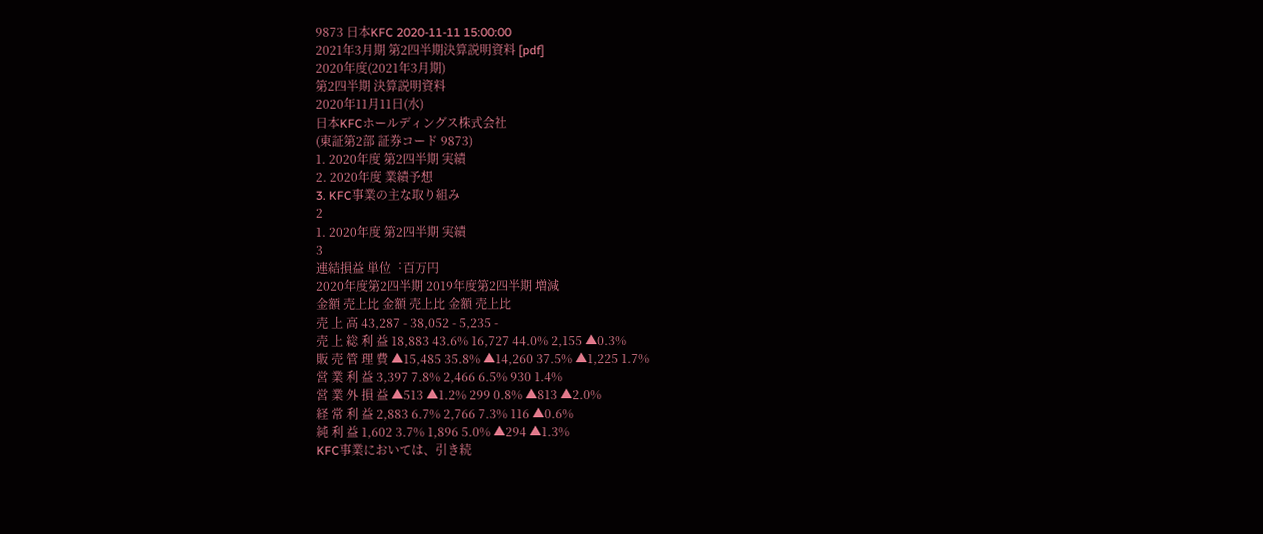9873 日本KFC 2020-11-11 15:00:00
2021年3月期 第2四半期決算説明資料 [pdf]
2020年度(2021年3⽉期)
第2四半期 決算説明資料
2020年11⽉11⽇(⽔)
⽇本KFCホールディングス株式会社
(東証第2部 証券コード 9873)
1. 2020年度 第2四半期 実績
2. 2020年度 業績予想
3. KFC事業の主な取り組み
2
1. 2020年度 第2四半期 実績
3
連結損益 単位︓百万円
2020年度第2四半期 2019年度第2四半期 増減
⾦額 売上⽐ ⾦額 売上⽐ ⾦額 売上⽐
売 上 ⾼ 43,287 - 38,052 - 5,235 -
売 上 総 利 益 18,883 43.6% 16,727 44.0% 2,155 ▲0.3%
販 売 管 理 費 ▲15,485 35.8% ▲14,260 37.5% ▲1,225 1.7%
営 業 利 益 3,397 7.8% 2,466 6.5% 930 1.4%
営 業 外 損 益 ▲513 ▲1.2% 299 0.8% ▲813 ▲2.0%
経 常 利 益 2,883 6.7% 2,766 7.3% 116 ▲0.6%
純 利 益 1,602 3.7% 1,896 5.0% ▲294 ▲1.3%
KFC事業においては、引き続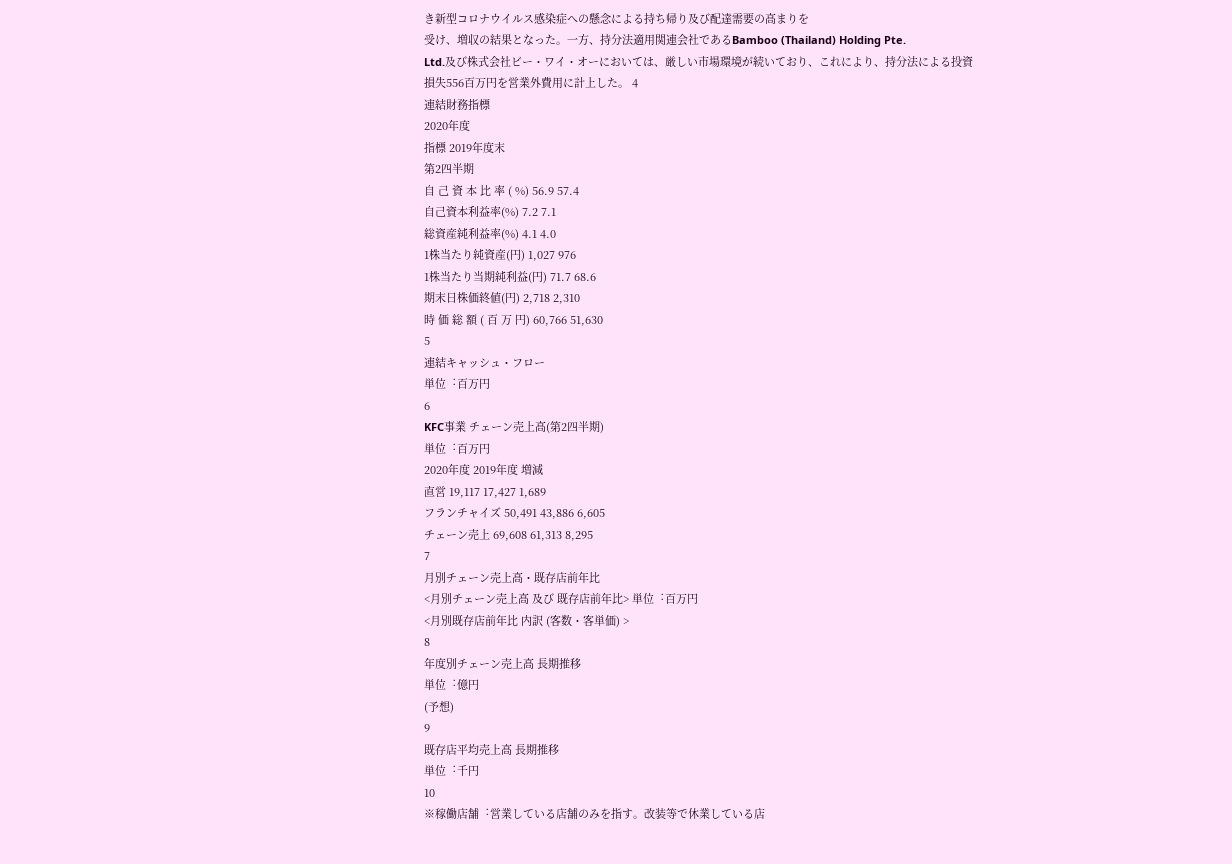き新型コロナウイルス感染症への懸念による持ち帰り及び配達需要の⾼まりを
受け、増収の結果となった。⼀⽅、持分法適⽤関連会社であるBamboo (Thailand) Holding Pte.
Ltd.及び株式会社ビー・ワイ・オーにおいては、厳しい市場環境が続いており、これにより、持分法による投資
損失556百万円を営業外費⽤に計上した。 4
連結財務指標
2020年度
指標 2019年度末
第2四半期
⾃ ⼰ 資 本 ⽐ 率 ( %) 56.9 57.4
⾃⼰資本利益率(%) 7.2 7.1
総資産純利益率(%) 4.1 4.0
1株当たり純資産(円) 1,027 976
1株当たり当期純利益(円) 71.7 68.6
期末⽇株価終値(円) 2,718 2,310
時 価 総 額 ( 百 万 円) 60,766 51,630
5
連結キャッシュ・フロー
単位︓百万円
6
KFC事業 チェーン売上⾼(第2四半期)
単位︓百万円
2020年度 2019年度 増減
直営 19,117 17,427 1,689
フランチャイズ 50,491 43,886 6,605
チェーン売上 69,608 61,313 8,295
7
⽉別チェーン売上⾼・既存店前年⽐
<⽉別チェーン売上⾼ 及び 既存店前年⽐> 単位︓百万円
<⽉別既存店前年⽐ 内訳 (客数・客単価) >
8
年度別チェーン売上⾼ ⻑期推移
単位︓億円
(予想)
9
既存店平均売上⾼ ⻑期推移
単位︓千円
10
※稼働店舗︓営業している店舗のみを指す。改装等で休業している店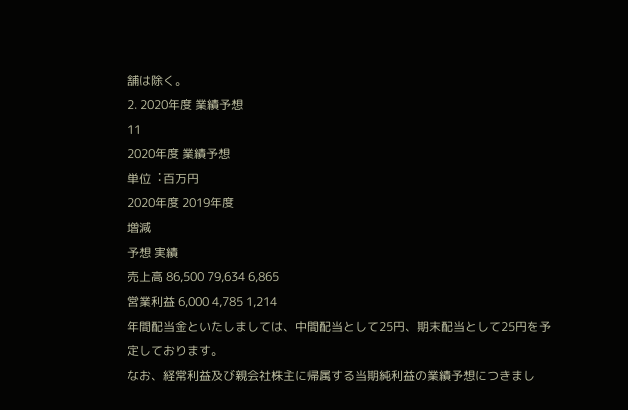舗は除く。
2. 2020年度 業績予想
11
2020年度 業績予想
単位︓百万円
2020年度 2019年度
増減
予想 実績
売上⾼ 86,500 79,634 6,865
営業利益 6,000 4,785 1,214
年間配当⾦といたしましては、中間配当として25円、期末配当として25円を予
定しております。
なお、経常利益及び親会社株主に帰属する当期純利益の業績予想につきまし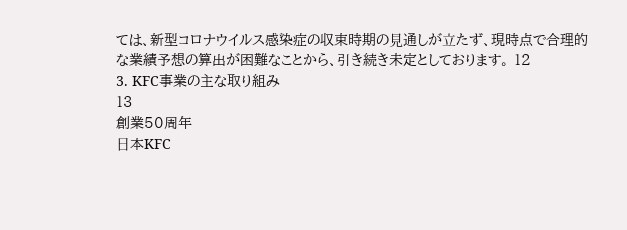ては、新型コロナウイルス感染症の収束時期の⾒通しが⽴たず、現時点で合理的
な業績予想の算出が困難なことから、引き続き未定としております。 12
3. KFC事業の主な取り組み
13
創業50周年
⽇本KFC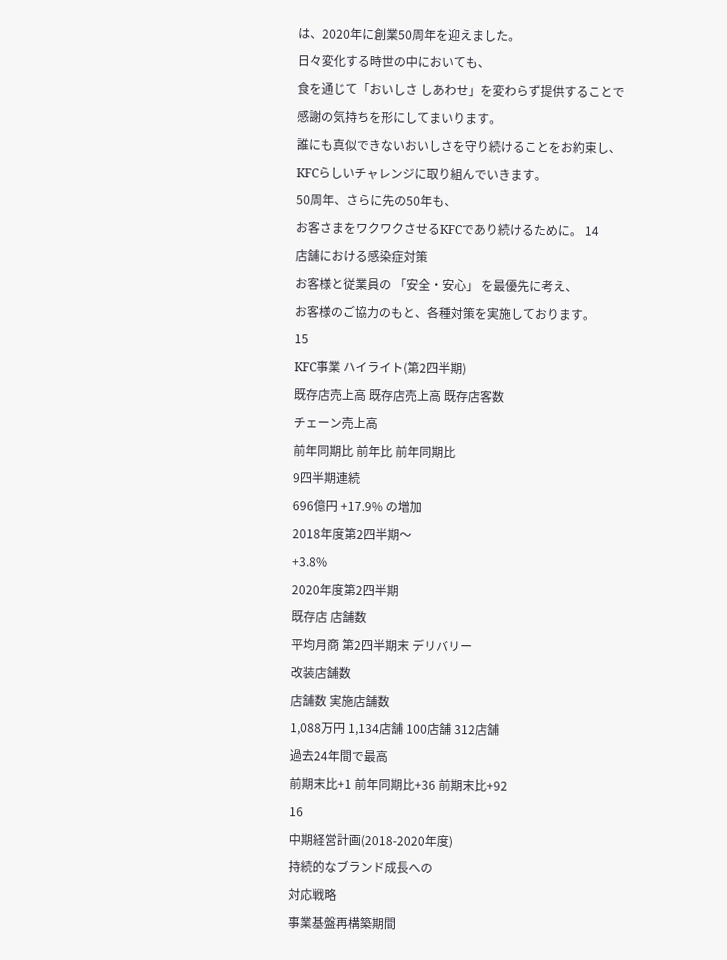は、2020年に創業50周年を迎えました。
⽇々変化する時世の中においても、
⾷を通じて「おいしさ しあわせ」を変わらず提供することで
感謝の気持ちを形にしてまいります。
誰にも真似できないおいしさを守り続けることをお約束し、
KFCらしいチャレンジに取り組んでいきます。
50周年、さらに先の50年も、
お客さまをワクワクさせるKFCであり続けるために。 14
店舗における感染症対策
お客様と従業員の 「安全・安⼼」 を最優先に考え、
お客様のご協⼒のもと、各種対策を実施しております。
15
KFC事業 ハイライト(第2四半期)
既存店売上⾼ 既存店売上⾼ 既存店客数
チェーン売上⾼
前年同期⽐ 前年⽐ 前年同期⽐
9四半期連続
696億円 +17.9% の増加
2018年度第2四半期〜
+3.8%
2020年度第2四半期
既存店 店舗数
平均⽉商 第2四半期末 デリバリー
改装店舗数
店舗数 実施店舗数
1,088万円 1,134店舗 100店舗 312店舗
過去24年間で最⾼
前期末⽐+1 前年同期⽐+36 前期末⽐+92
16
中期経営計画(2018-2020年度)
持続的なブランド成⻑への
対応戦略
事業基盤再構築期間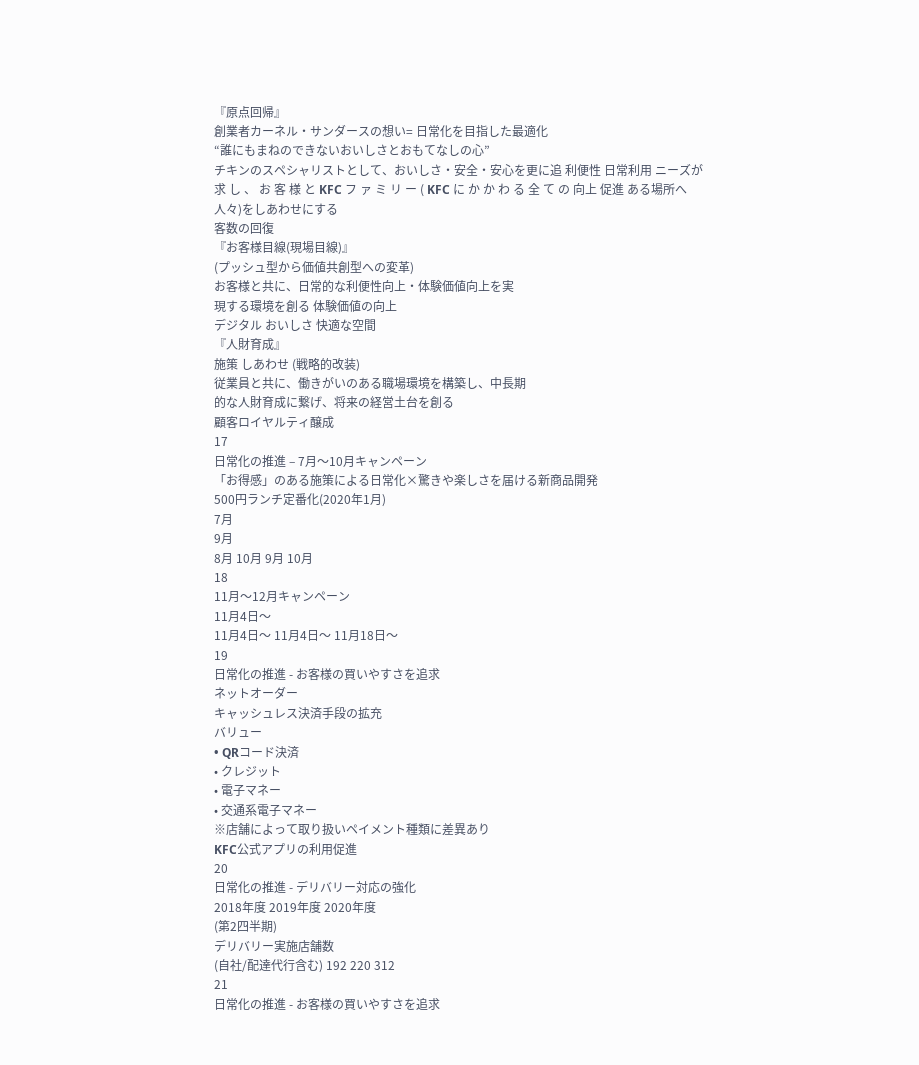『原点回帰』
創業者カーネル・サンダースの想い= ⽇常化を⽬指した最適化
“誰にもまねのできないおいしさとおもてなしの⼼”
チキンのスペシャリストとして、おいしさ・安全・安⼼を更に追 利便性 ⽇常利⽤ ニーズが
求 し 、 お 客 様 と KFC フ ァ ミ リ ー ( KFC に か か わ る 全 て の 向上 促進 ある場所へ
⼈々)をしあわせにする
客数の回復
『お客様⽬線(現場⽬線)』
(プッシュ型から価値共創型への変⾰)
お客様と共に、⽇常的な利便性向上・体験価値向上を実
現する環境を創る 体験価値の向上
デジタル おいしさ 快適な空間
『⼈財育成』
施策 しあわせ (戦略的改装)
従業員と共に、働きがいのある職場環境を構築し、中⻑期
的な⼈財育成に繋げ、将来の経営⼟台を創る
顧客ロイヤルティ醸成
17
⽇常化の推進 – 7⽉〜10⽉キャンペーン
「お得感」のある施策による⽇常化×驚きや楽しさを届ける新商品開発
500円ランチ定番化(2020年1⽉)
7⽉
9⽉
8⽉ 10⽉ 9⽉ 10⽉
18
11⽉〜12⽉キャンペーン
11⽉4⽇〜
11⽉4⽇〜 11⽉4⽇〜 11⽉18⽇〜
19
⽇常化の推進 - お客様の買いやすさを追求
ネットオーダー
キャッシュレス決済⼿段の拡充
バリュー
• QRコード決済
• クレジット
• 電⼦マネー
• 交通系電⼦マネー
※店舗によって取り扱いペイメント種類に差異あり
KFC公式アプリの利⽤促進
20
⽇常化の推進 - デリバリー対応の強化
2018年度 2019年度 2020年度
(第2四半期)
デリバリー実施店舗数
(⾃社/配達代⾏含む) 192 220 312
21
⽇常化の推進 - お客様の買いやすさを追求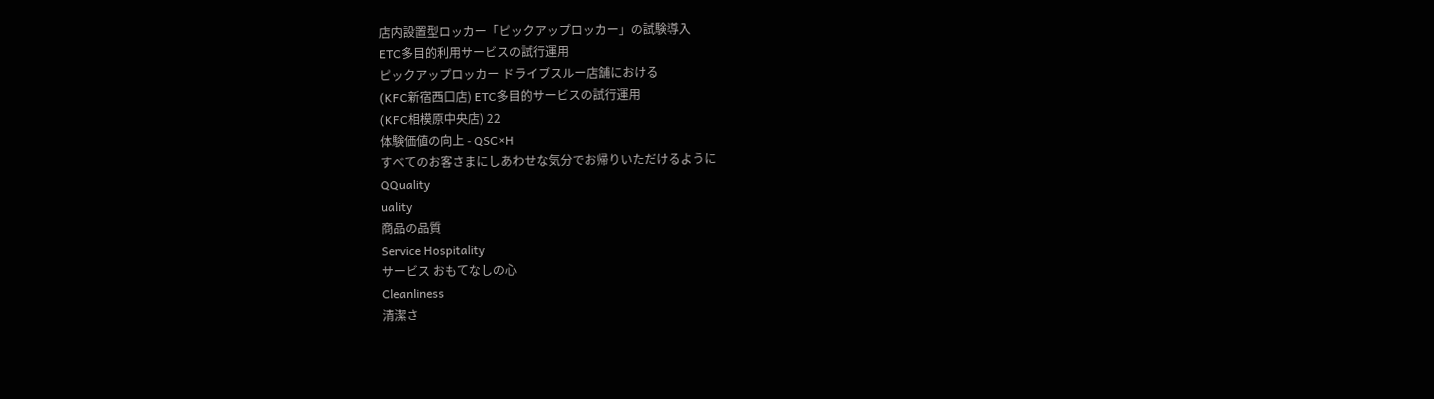店内設置型ロッカー「ピックアップロッカー」の試験導⼊
ETC多⽬的利⽤サービスの試⾏運⽤
ピックアップロッカー ドライブスルー店舗における
(KFC新宿⻄⼝店) ETC多⽬的サービスの試⾏運⽤
(KFC相模原中央店) 22
体験価値の向上 - QSC×H
すべてのお客さまにしあわせな気分でお帰りいただけるように
QQuality
uality
商品の品質
Service Hospitality
サービス おもてなしの⼼
Cleanliness
清潔さ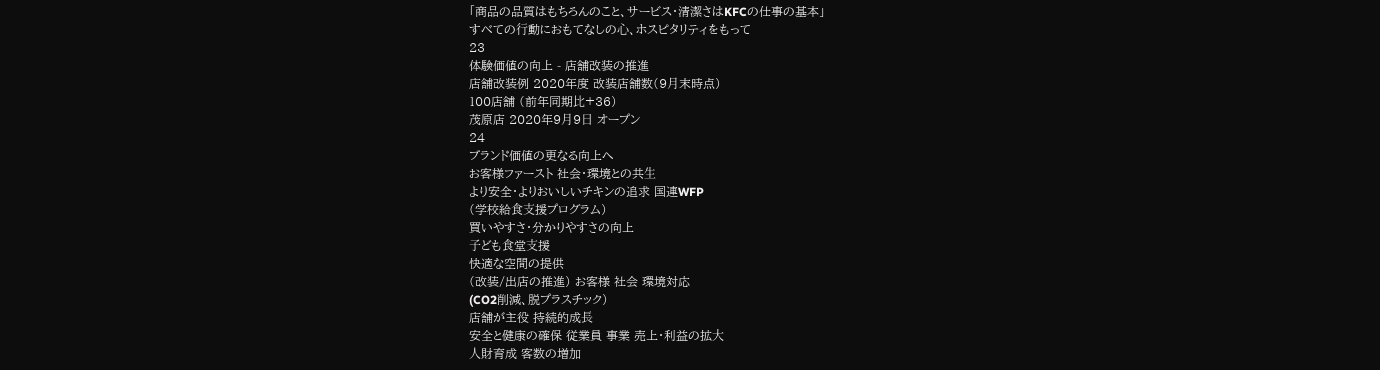「商品の品質はもちろんのこと、サービス・清潔さはKFCの仕事の基本」
すべての⾏動におもてなしの⼼、ホスピタリティをもって
23
体験価値の向上 - 店舗改装の推進
店舗改装例 2020年度 改装店舗数(9⽉末時点)
100店舗 (前年同期⽐+36)
茂原店 2020年9⽉9⽇ オープン
24
ブランド価値の更なる向上へ
お客様ファースト 社会・環境との共⽣
より安全・よりおいしいチキンの追求 国連WFP
(学校給⾷⽀援プログラム)
買いやすさ・分かりやすさの向上
⼦ども⾷堂⽀援
快適な空間の提供
(改装/出店の推進) お客様 社会 環境対応
(CO2削減、脱プラスチック)
店舗が主役 持続的成⻑
安全と健康の確保 従業員 事業 売上・利益の拡⼤
⼈財育成 客数の増加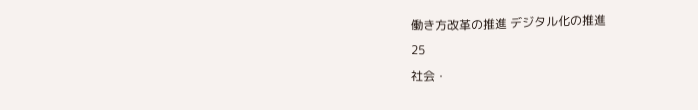働き⽅改⾰の推進 デジタル化の推進
25
社会・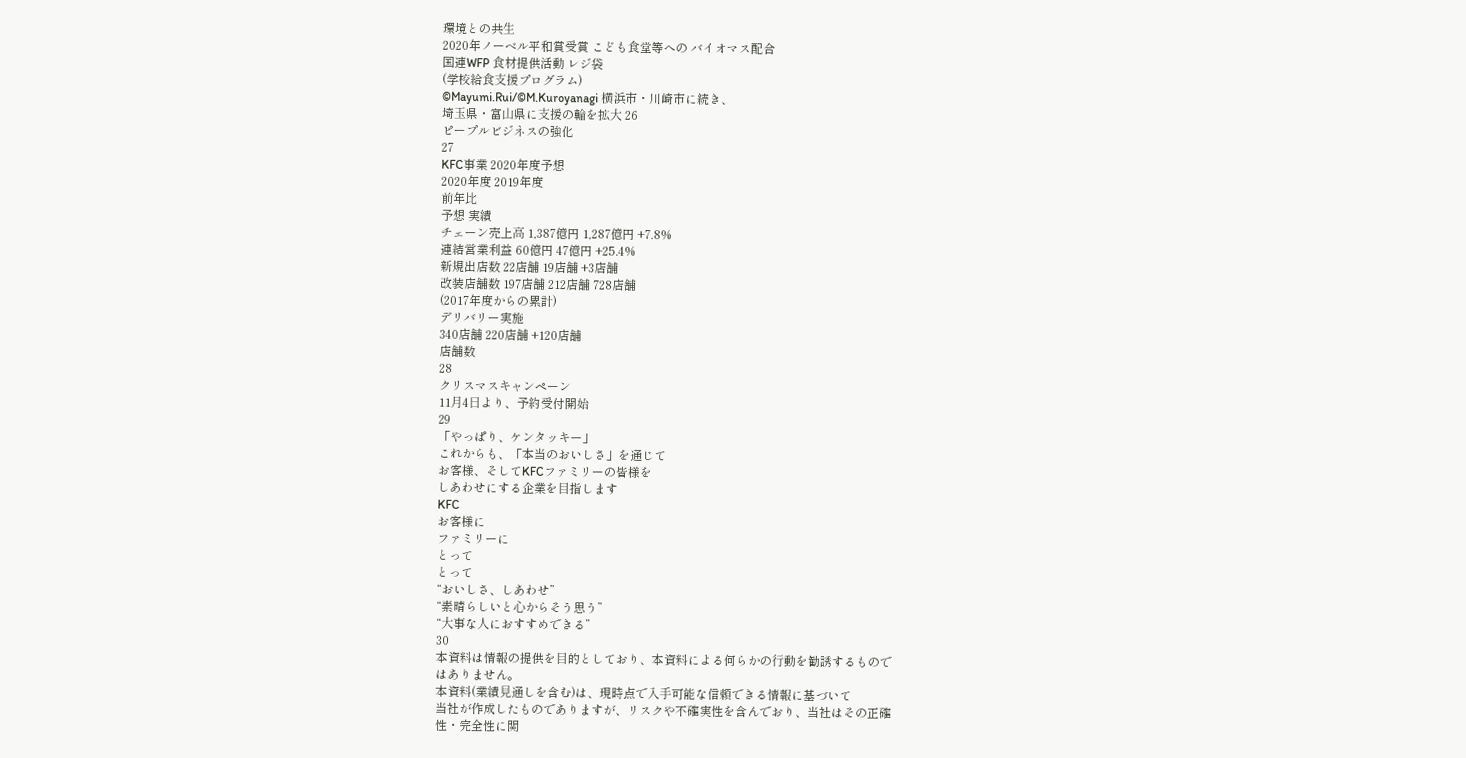環境との共⽣
2020年ノーベル平和賞受賞 こども⾷堂等への バイオマス配合
国連WFP ⾷材提供活動 レジ袋
(学校給⾷⽀援プログラム)
©Mayumi.Rui/©M.Kuroyanagi 横浜市・川崎市に続き、
埼⽟県・富⼭県に⽀援の輪を拡⼤ 26
ピープルビジネスの強化
27
KFC事業 2020年度予想
2020年度 2019年度
前年⽐
予想 実績
チェーン売上⾼ 1,387億円 1,287億円 +7.8%
連結営業利益 60億円 47億円 +25.4%
新規出店数 22店舗 19店舗 +3店舗
改装店舗数 197店舗 212店舗 728店舗
(2017年度からの累計)
デリバリー実施
340店舗 220店舗 +120店舗
店舗数
28
クリスマスキャンペーン
11⽉4⽇より、予約受付開始
29
「やっぱり、ケンタッキー」
これからも、「本当のおいしさ」を通じて
お客様、そしてKFCファミリーの皆様を
しあわせにする企業を⽬指します
KFC
お客様に
ファミリーに
とって
とって
“おいしさ、しあわせ”
“素晴らしいと⼼からそう思う”
“⼤事な⼈におすすめできる”
30
本資料は情報の提供を⽬的としており、本資料による何らかの⾏動を勧誘するもので
はありません。
本資料(業績⾒通しを含む)は、現時点で⼊⼿可能な信頼できる情報に基づいて
当社が作成したものでありますが、リスクや不確実性を含んでおり、当社はその正確
性・完全性に関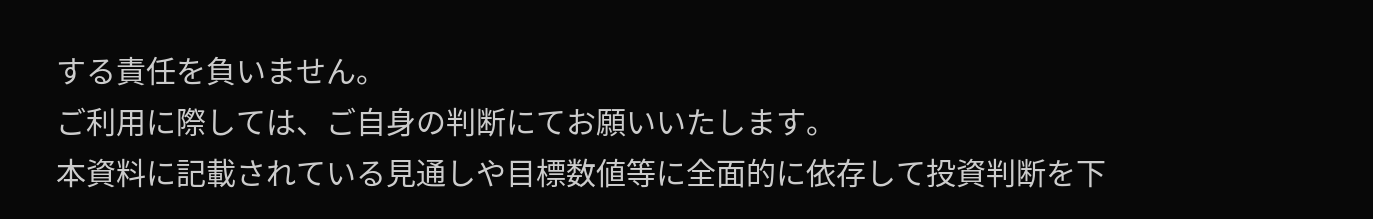する責任を負いません。
ご利⽤に際しては、ご⾃⾝の判断にてお願いいたします。
本資料に記載されている⾒通しや⽬標数値等に全⾯的に依存して投資判断を下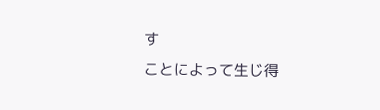す
ことによって⽣じ得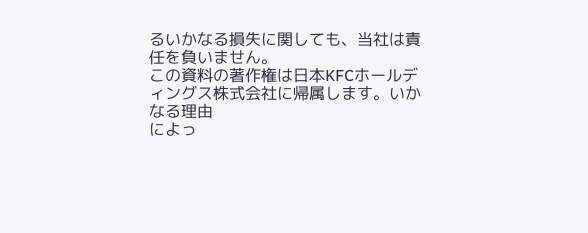るいかなる損失に関しても、当社は責任を負いません。
この資料の著作権は⽇本KFCホールディングス株式会社に帰属します。いかなる理由
によっ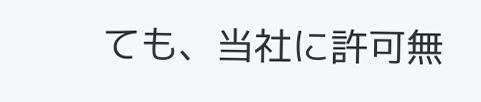ても、当社に許可無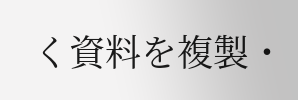く資料を複製・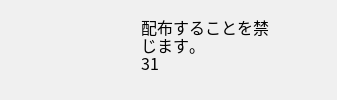配布することを禁じます。
31